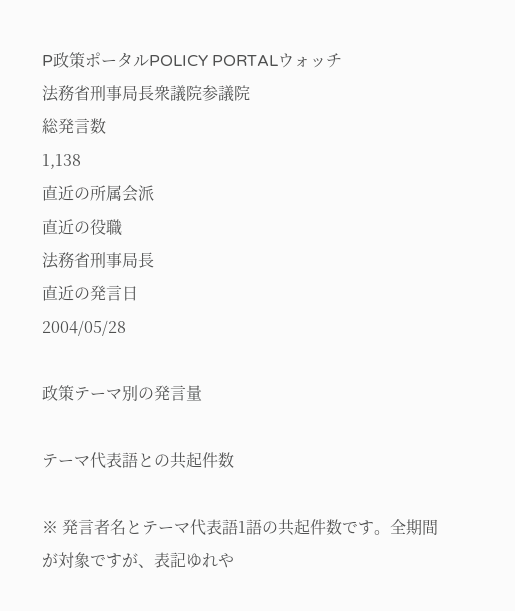P政策ポータルPOLICY PORTALウォッチ
法務省刑事局長衆議院参議院
総発言数
1,138
直近の所属会派
直近の役職
法務省刑事局長
直近の発言日
2004/05/28

政策テーマ別の発言量

テーマ代表語との共起件数

※ 発言者名とテーマ代表語1語の共起件数です。全期間が対象ですが、表記ゆれや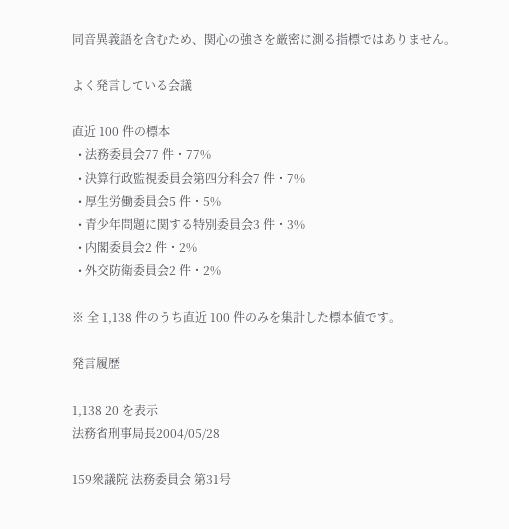同音異義語を含むため、関心の強さを厳密に測る指標ではありません。

よく発言している会議

直近 100 件の標本
  • 法務委員会77 件・77%
  • 決算行政監視委員会第四分科会7 件・7%
  • 厚生労働委員会5 件・5%
  • 青少年問題に関する特別委員会3 件・3%
  • 内閣委員会2 件・2%
  • 外交防衛委員会2 件・2%

※ 全 1,138 件のうち直近 100 件のみを集計した標本値です。

発言履歴

1,138 20 を表示
法務省刑事局長2004/05/28

159衆議院 法務委員会 第31号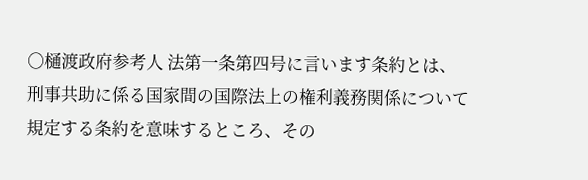○樋渡政府参考人 法第一条第四号に言います条約とは、刑事共助に係る国家間の国際法上の権利義務関係について規定する条約を意味するところ、その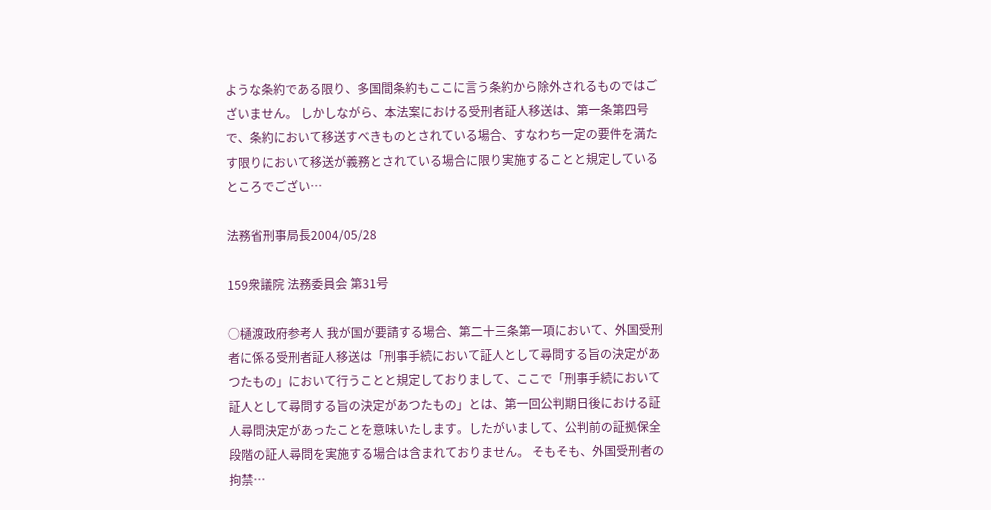ような条約である限り、多国間条約もここに言う条約から除外されるものではございません。 しかしながら、本法案における受刑者証人移送は、第一条第四号で、条約において移送すべきものとされている場合、すなわち一定の要件を満たす限りにおいて移送が義務とされている場合に限り実施することと規定しているところでござい…

法務省刑事局長2004/05/28

159衆議院 法務委員会 第31号

○樋渡政府参考人 我が国が要請する場合、第二十三条第一項において、外国受刑者に係る受刑者証人移送は「刑事手続において証人として尋問する旨の決定があつたもの」において行うことと規定しておりまして、ここで「刑事手続において証人として尋問する旨の決定があつたもの」とは、第一回公判期日後における証人尋問決定があったことを意味いたします。したがいまして、公判前の証拠保全段階の証人尋問を実施する場合は含まれておりません。 そもそも、外国受刑者の拘禁…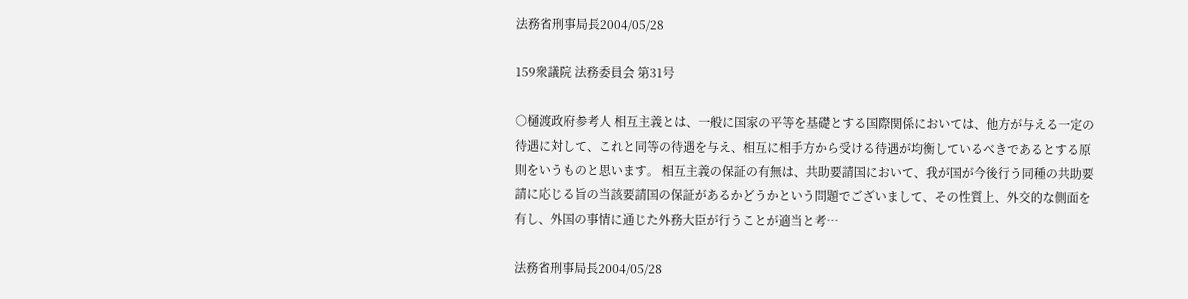法務省刑事局長2004/05/28

159衆議院 法務委員会 第31号

○樋渡政府参考人 相互主義とは、一般に国家の平等を基礎とする国際関係においては、他方が与える一定の待遇に対して、これと同等の待遇を与え、相互に相手方から受ける待遇が均衡しているべきであるとする原則をいうものと思います。 相互主義の保証の有無は、共助要請国において、我が国が今後行う同種の共助要請に応じる旨の当該要請国の保証があるかどうかという問題でございまして、その性質上、外交的な側面を有し、外国の事情に通じた外務大臣が行うことが適当と考…

法務省刑事局長2004/05/28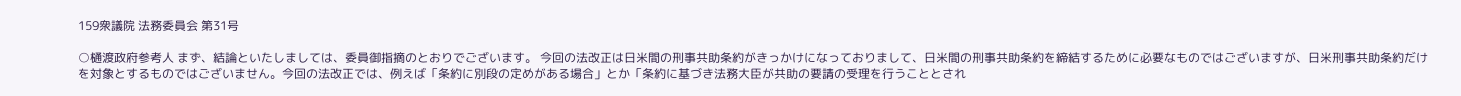159衆議院 法務委員会 第31号

○樋渡政府参考人 まず、結論といたしましては、委員御指摘のとおりでございます。 今回の法改正は日米間の刑事共助条約がきっかけになっておりまして、日米間の刑事共助条約を締結するために必要なものではございますが、日米刑事共助条約だけを対象とするものではございません。今回の法改正では、例えば「条約に別段の定めがある場合」とか「条約に基づき法務大臣が共助の要請の受理を行うこととされ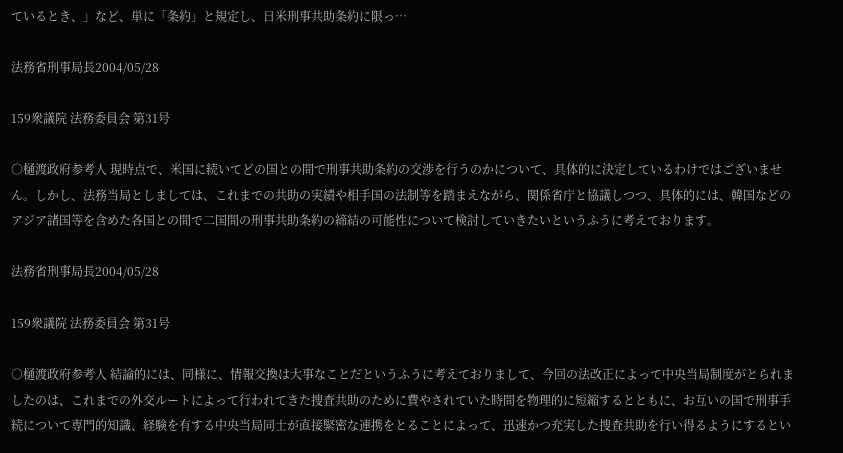ているとき、」など、単に「条約」と規定し、日米刑事共助条約に限っ…

法務省刑事局長2004/05/28

159衆議院 法務委員会 第31号

○樋渡政府参考人 現時点で、米国に続いてどの国との間で刑事共助条約の交渉を行うのかについて、具体的に決定しているわけではございません。しかし、法務当局としましては、これまでの共助の実績や相手国の法制等を踏まえながら、関係省庁と協議しつつ、具体的には、韓国などのアジア諸国等を含めた各国との間で二国間の刑事共助条約の締結の可能性について検討していきたいというふうに考えております。

法務省刑事局長2004/05/28

159衆議院 法務委員会 第31号

○樋渡政府参考人 結論的には、同様に、情報交換は大事なことだというふうに考えておりまして、今回の法改正によって中央当局制度がとられましたのは、これまでの外交ルートによって行われてきた捜査共助のために費やされていた時間を物理的に短縮するとともに、お互いの国で刑事手続について専門的知識、経験を有する中央当局同士が直接緊密な連携をとることによって、迅速かつ充実した捜査共助を行い得るようにするとい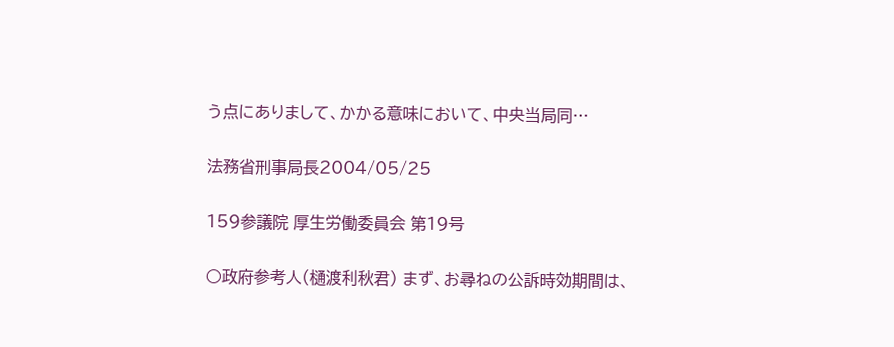う点にありまして、かかる意味において、中央当局同…

法務省刑事局長2004/05/25

159参議院 厚生労働委員会 第19号

○政府参考人(樋渡利秋君) まず、お尋ねの公訴時効期間は、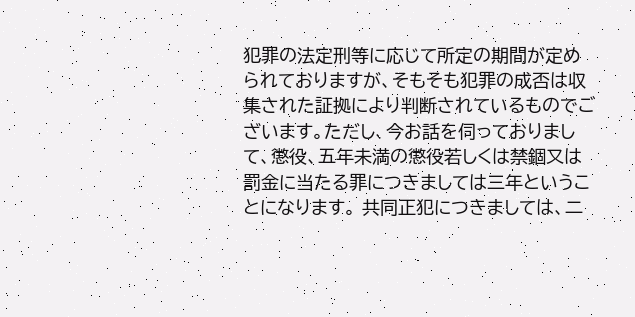犯罪の法定刑等に応じて所定の期間が定められておりますが、そもそも犯罪の成否は収集された証拠により判断されているものでございます。ただし、今お話を伺っておりまして、懲役、五年未満の懲役若しくは禁錮又は罰金に当たる罪につきましては三年ということになります。 共同正犯につきましては、二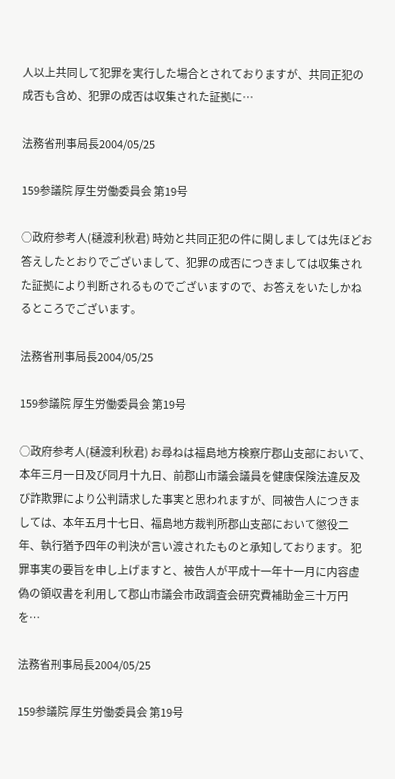人以上共同して犯罪を実行した場合とされておりますが、共同正犯の成否も含め、犯罪の成否は収集された証拠に…

法務省刑事局長2004/05/25

159参議院 厚生労働委員会 第19号

○政府参考人(樋渡利秋君) 時効と共同正犯の件に関しましては先ほどお答えしたとおりでございまして、犯罪の成否につきましては収集された証拠により判断されるものでございますので、お答えをいたしかねるところでございます。

法務省刑事局長2004/05/25

159参議院 厚生労働委員会 第19号

○政府参考人(樋渡利秋君) お尋ねは福島地方検察庁郡山支部において、本年三月一日及び同月十九日、前郡山市議会議員を健康保険法違反及び詐欺罪により公判請求した事実と思われますが、同被告人につきましては、本年五月十七日、福島地方裁判所郡山支部において懲役二年、執行猶予四年の判決が言い渡されたものと承知しております。 犯罪事実の要旨を申し上げますと、被告人が平成十一年十一月に内容虚偽の領収書を利用して郡山市議会市政調査会研究費補助金三十万円を…

法務省刑事局長2004/05/25

159参議院 厚生労働委員会 第19号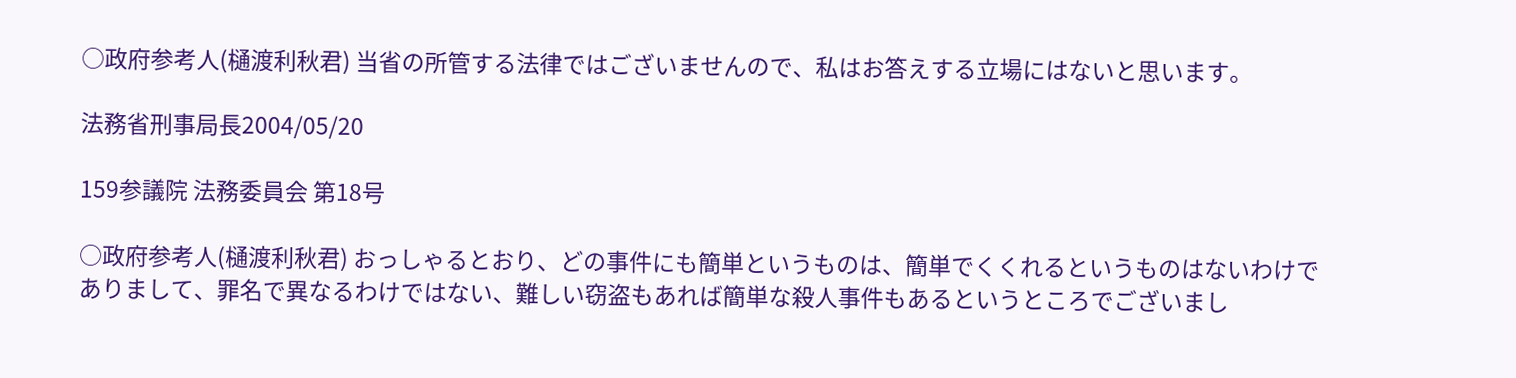○政府参考人(樋渡利秋君) 当省の所管する法律ではございませんので、私はお答えする立場にはないと思います。

法務省刑事局長2004/05/20

159参議院 法務委員会 第18号

○政府参考人(樋渡利秋君) おっしゃるとおり、どの事件にも簡単というものは、簡単でくくれるというものはないわけでありまして、罪名で異なるわけではない、難しい窃盗もあれば簡単な殺人事件もあるというところでございまし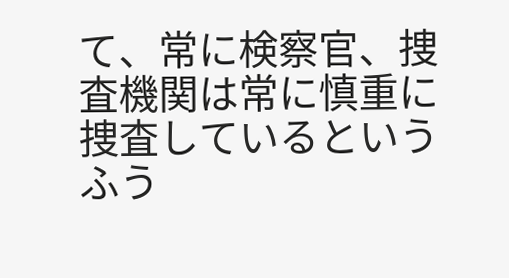て、常に検察官、捜査機関は常に慎重に捜査しているというふう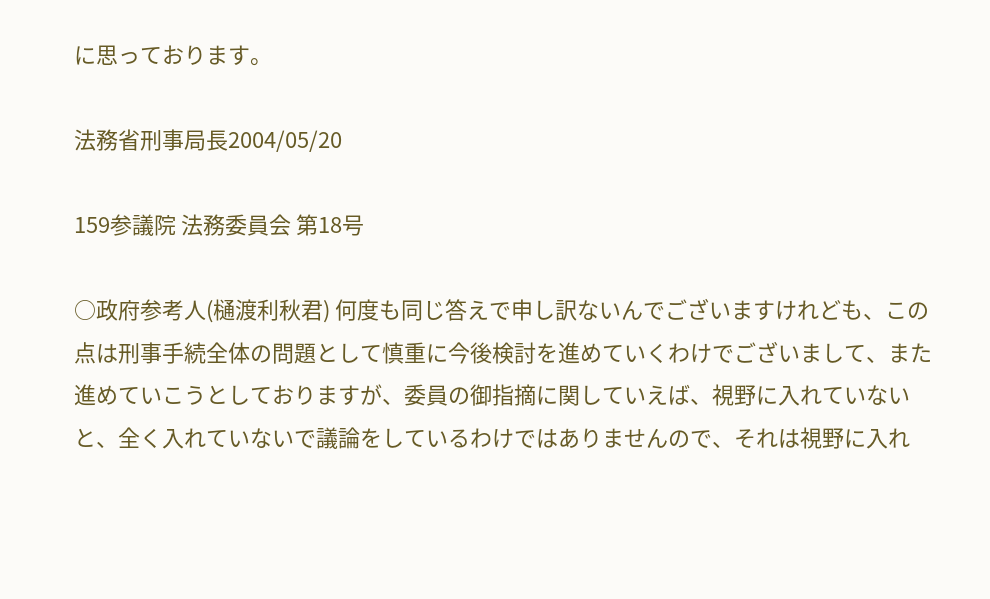に思っております。

法務省刑事局長2004/05/20

159参議院 法務委員会 第18号

○政府参考人(樋渡利秋君) 何度も同じ答えで申し訳ないんでございますけれども、この点は刑事手続全体の問題として慎重に今後検討を進めていくわけでございまして、また進めていこうとしておりますが、委員の御指摘に関していえば、視野に入れていないと、全く入れていないで議論をしているわけではありませんので、それは視野に入れ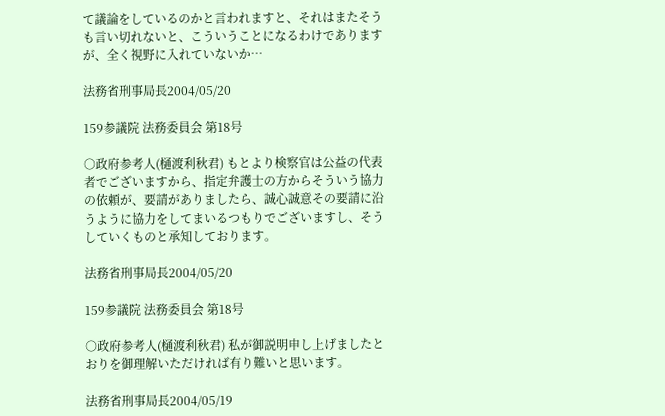て議論をしているのかと言われますと、それはまたそうも言い切れないと、こういうことになるわけでありますが、全く視野に入れていないか…

法務省刑事局長2004/05/20

159参議院 法務委員会 第18号

○政府参考人(樋渡利秋君) もとより検察官は公益の代表者でございますから、指定弁護士の方からそういう協力の依頼が、要請がありましたら、誠心誠意その要請に沿うように協力をしてまいるつもりでございますし、そうしていくものと承知しております。

法務省刑事局長2004/05/20

159参議院 法務委員会 第18号

○政府参考人(樋渡利秋君) 私が御説明申し上げましたとおりを御理解いただければ有り難いと思います。

法務省刑事局長2004/05/19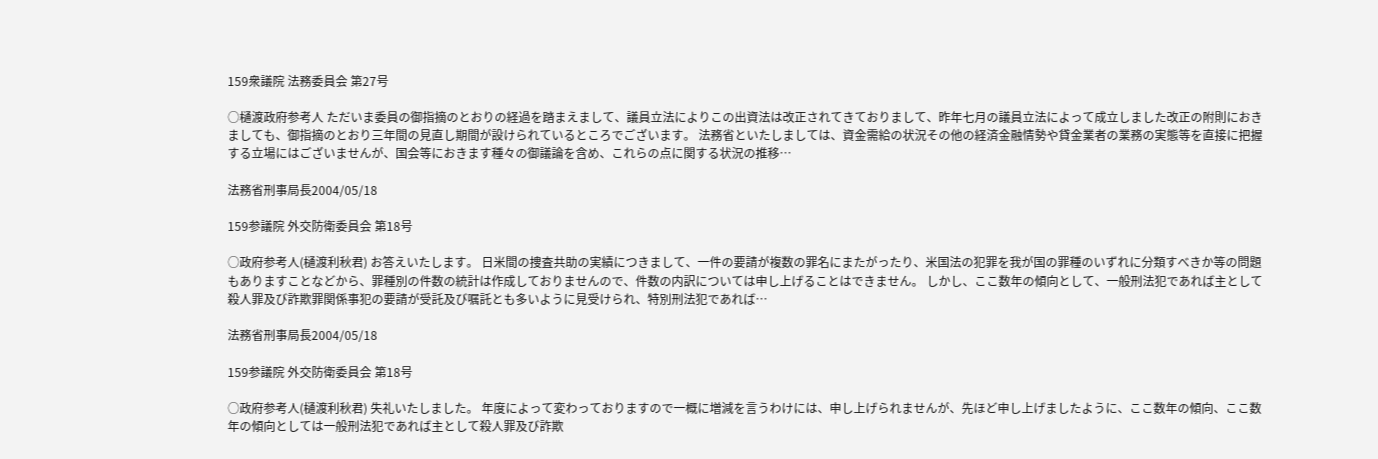159衆議院 法務委員会 第27号

○樋渡政府参考人 ただいま委員の御指摘のとおりの経過を踏まえまして、議員立法によりこの出資法は改正されてきておりまして、昨年七月の議員立法によって成立しました改正の附則におきましても、御指摘のとおり三年間の見直し期間が設けられているところでございます。 法務省といたしましては、資金需給の状況その他の経済金融情勢や貸金業者の業務の実態等を直接に把握する立場にはございませんが、国会等におきます種々の御議論を含め、これらの点に関する状況の推移…

法務省刑事局長2004/05/18

159参議院 外交防衛委員会 第18号

○政府参考人(樋渡利秋君) お答えいたします。 日米間の捜査共助の実績につきまして、一件の要請が複数の罪名にまたがったり、米国法の犯罪を我が国の罪種のいずれに分類すべきか等の問題もありますことなどから、罪種別の件数の統計は作成しておりませんので、件数の内訳については申し上げることはできません。 しかし、ここ数年の傾向として、一般刑法犯であれば主として殺人罪及び詐欺罪関係事犯の要請が受託及び嘱託とも多いように見受けられ、特別刑法犯であれば…

法務省刑事局長2004/05/18

159参議院 外交防衛委員会 第18号

○政府参考人(樋渡利秋君) 失礼いたしました。 年度によって変わっておりますので一概に増減を言うわけには、申し上げられませんが、先ほど申し上げましたように、ここ数年の傾向、ここ数年の傾向としては一般刑法犯であれば主として殺人罪及び詐欺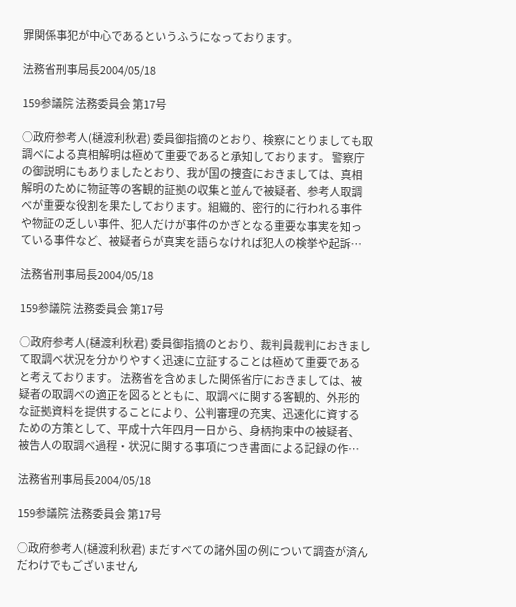罪関係事犯が中心であるというふうになっております。

法務省刑事局長2004/05/18

159参議院 法務委員会 第17号

○政府参考人(樋渡利秋君) 委員御指摘のとおり、検察にとりましても取調べによる真相解明は極めて重要であると承知しております。 警察庁の御説明にもありましたとおり、我が国の捜査におきましては、真相解明のために物証等の客観的証拠の収集と並んで被疑者、参考人取調べが重要な役割を果たしております。組織的、密行的に行われる事件や物証の乏しい事件、犯人だけが事件のかぎとなる重要な事実を知っている事件など、被疑者らが真実を語らなければ犯人の検挙や起訴…

法務省刑事局長2004/05/18

159参議院 法務委員会 第17号

○政府参考人(樋渡利秋君) 委員御指摘のとおり、裁判員裁判におきまして取調べ状況を分かりやすく迅速に立証することは極めて重要であると考えております。 法務省を含めました関係省庁におきましては、被疑者の取調べの適正を図るとともに、取調べに関する客観的、外形的な証拠資料を提供することにより、公判審理の充実、迅速化に資するための方策として、平成十六年四月一日から、身柄拘束中の被疑者、被告人の取調べ過程・状況に関する事項につき書面による記録の作…

法務省刑事局長2004/05/18

159参議院 法務委員会 第17号

○政府参考人(樋渡利秋君) まだすべての諸外国の例について調査が済んだわけでもございません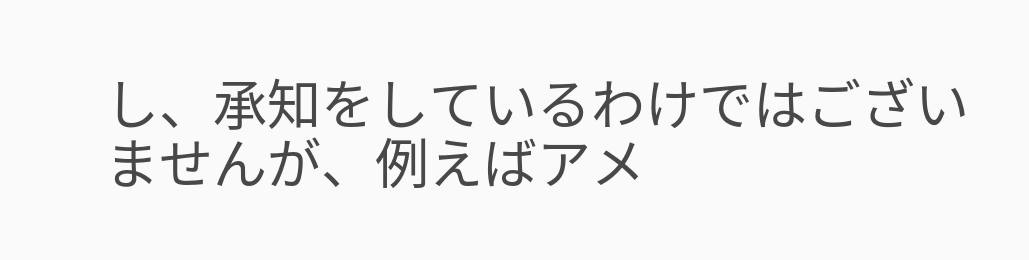し、承知をしているわけではございませんが、例えばアメ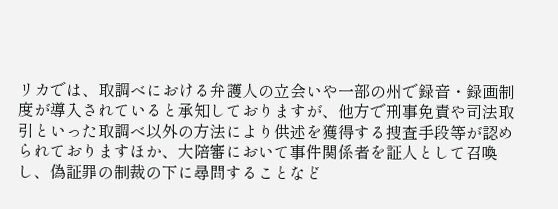リカでは、取調べにおける弁護人の立会いや一部の州で録音・録画制度が導入されていると承知しておりますが、他方で刑事免責や司法取引といった取調べ以外の方法により供述を獲得する捜査手段等が認められておりますほか、大陪審において事件関係者を証人として召喚し、偽証罪の制裁の下に尋問することなど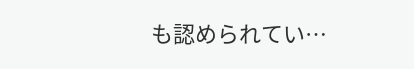も認められてい…